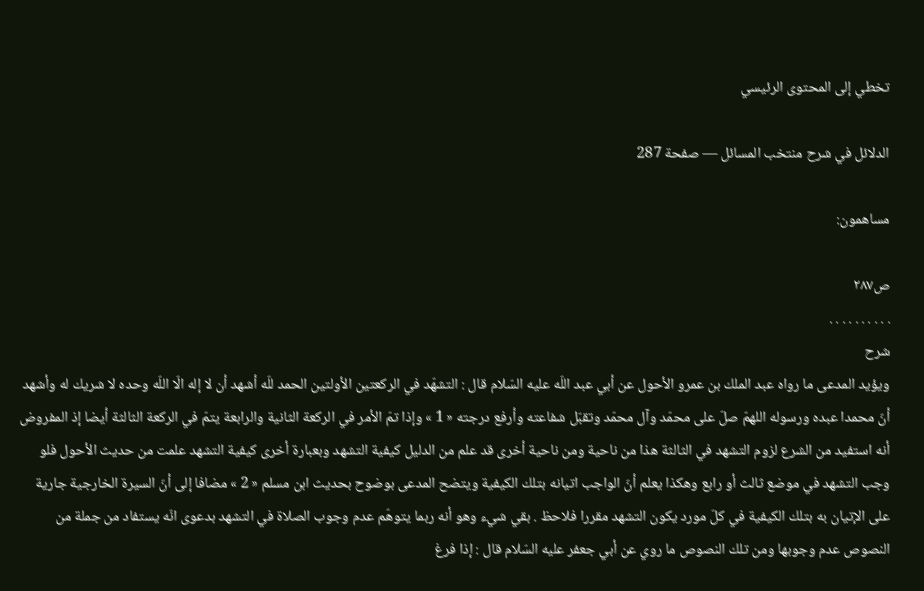تخطي إلى المحتوى الرئيسي

الدلائل في شرح منتخب المسائل — صفحة 287

مساهمون:

ص٢٨٧
. . . . . . . . . .
شرح
ويؤيد المدعى ما رواه عبد الملك بن عمرو الأحول عن أبي عبد اللّه عليه السّلام قال : التشهّد في الركعتين الأولتين الحمد للّه أشهد أن لا إله الّا اللّه وحده لا شريك له وأشهد أنّ محمدا عبده ورسوله اللهمّ صلّ على محمّد وآل محمّد وتقبّل شفاعته وأرفع درجته « 1 » وإذا تمّ الأمر في الركعة الثانية والرابعة يتمّ في الركعة الثالثة أيضا إذ المفروض أنه استفيد من الشرع لزوم التشهد في الثالثة هذا من ناحية ومن ناحية أخرى قد علم من الدليل كيفية التشهد وبعبارة أخرى كيفية التشهد علمت من حديث الأحول فلو وجب التشهد في موضع ثالث أو رابع وهكذا يعلم أنّ الواجب اتيانه بتلك الكيفية ويتضح المدعى بوضوح بحديث ابن مسلم « 2 » مضافا إلى أنّ السيرة الخارجية جارية على الإتيان به بتلك الكيفية في كلّ مورد يكون التشهد مقررا فلاحظ . بقي شيء وهو أنه ربما يتوهّم عدم وجوب الصلاة في التشهد بدعوى انّه يستفاد من جملة من النصوص عدم وجوبها ومن تلك النصوص ما روي عن أبي جعفر عليه السّلام قال : إذا فرغ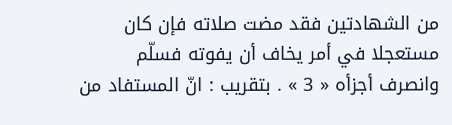من الشهادتين فقد مضت صلاته فإن كان مستعجلا في أمر يخاف أن يفوته فسلّم وانصرف أجزأه « 3 » . بتقريب : انّ المستفاد من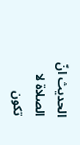الحديث انّ الصلاة لا تكون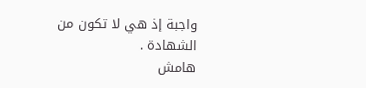واجبة إذ هي لا تكون من الشهادة .
هامش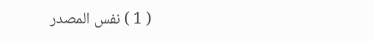( 1 ) نفس المصدر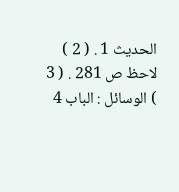الحديث 1 . ( 2 ) لاحظ ص 281 . ( 3 ) الوسائل : الباب 4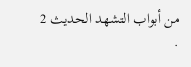من أبواب التشهد الحديث 2 .